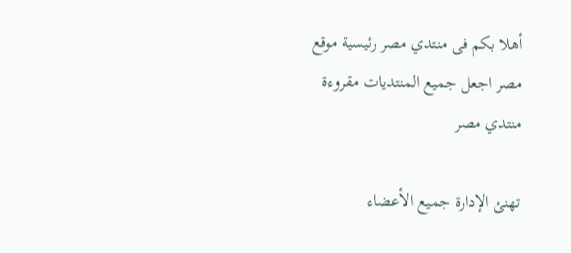أهلا بكم فى منتدي مصر رئيسية موقع مصر اجعل جميع المنتديات مقروءة
منتدي مصر

تهنئ الإدارة جميع الأعضاء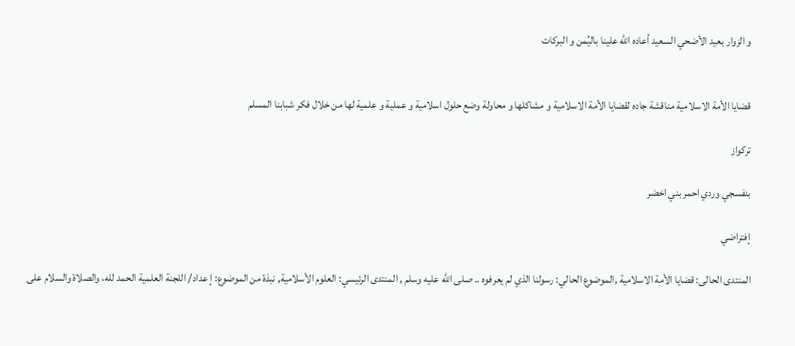و الزوار بعيد الأضحي السعيد أعاده الله علينا باليُمن و البركات


قضايا الأمة الاسلامية مناقشة جاده لقضايا الأمة الاسلامية و مشاكلها و محاولة وضع حلول اسلامية و عملية و علمية لها من خلال فكر شبابنا المسلم

تركواز

بنفسجي وردي احمر بني اخضر

إفتراضي

المنتدى الحالى: قضايا الأمة الاسلامية ,الموضوع الحالي: رسولنا الذي لم يعرفوه .. صلى الله عليه وسلم , المنتدى الرئيسي: العلوم الأسلامية, نبذة من الموضوع: إ عداد/ اللجنة العلمية الحمد لله، والصلاة والسلام على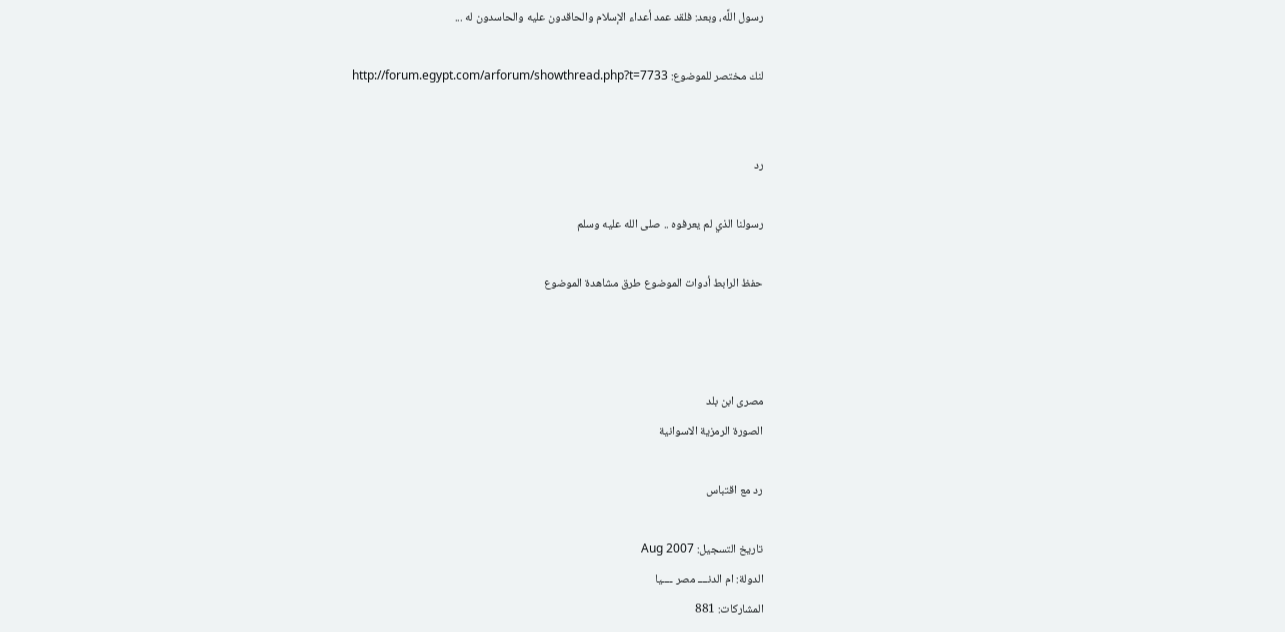رسول اللَّه، وبعد: فلقد عمد أعداء الإسلام والحاقدون عليه والحاسدون له ...

لنك مختصر للموضوع: http://forum.egypt.com/arforum/showthread.php?t=7733


رد

رسولنا الذي لم يعرفوه .. صلى الله عليه وسلم

حفظ الرابط أدوات الموضوع طرق مشاهدة الموضوع



مصرى ابن بلد
الصورة الرمزية الاسوانية

رد مع اقتباس

تاريخ التسجيل: Aug 2007
الدولة: ام الدنــــ مصر ــــيا
المشاركات: 881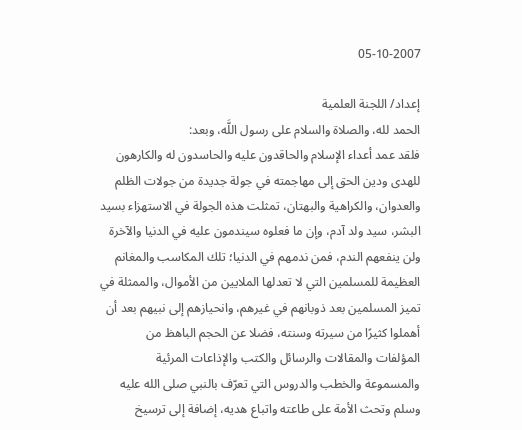05-10-2007

إعداد/ اللجنة العلمية
الحمد لله، والصلاة والسلام على رسول اللَّه، وبعد:
فلقد عمد أعداء الإسلام والحاقدون عليه والحاسدون له والكارهون للهدى ودين الحق إلى مهاجمته في جولة جديدة من جولات الظلم والعدوان، والكراهية والبهتان، تمثلت هذه الجولة في الاستهزاء بسيد البشر، سيد ولد آدم، وإن ما فعلوه سيندمون عليه في الدنيا والآخرة ولن ينفعهم الندم، فمن ندمهم في الدنيا؛ تلك المكاسب والمغانم العظيمة للمسلمين التي لا تعدلها الملايين من الأموال، والممثلة في تميز المسلمين بعد ذوبانهم في غيرهم، وانحيازهم إلى نبيهم بعد أن أهملوا كثيرًا من سيرته وسنته، فضلا عن الحجم الباهظ من المؤلفات والمقالات والرسائل والكتب والإذاعات المرئية والمسموعة والخطب والدروس التي تعرّف بالنبي صلى الله عليه وسلم وتحث الأمة على طاعته واتباع هديه، إضافة إلى ترسيخ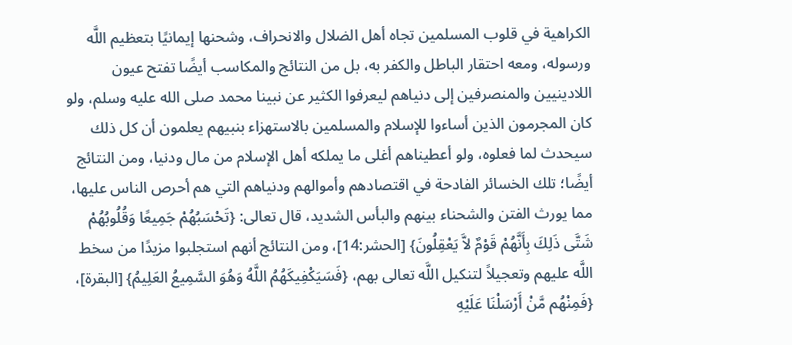الكراهية في قلوب المسلمين تجاه أهل الضلال والانحراف، وشحنها إيمانيًا بتعظيم اللَّه ورسوله، ومعه احتقار الباطل والكفر به، بل من النتائج والمكاسب أيضًا تفتح عيون اللادينيين والمنصرفين إلى دنياهم ليعرفوا الكثير عن نبينا محمد صلى الله عليه وسلم، ولو كان المجرمون الذين أساءوا للإسلام والمسلمين بالاستهزاء بنبيهم يعلمون أن كل ذلك سيحدث لما فعلوه، ولو أعطيناهم أغلى ما يملكه أهل الإسلام من مال ودنيا، ومن النتائج أيضًا؛ تلك الخسائر الفادحة في اقتصادهم وأموالهم ودنياهم التي هم أحرص الناس عليها، مما يورث الفتن والشحناء بينهم والبأس الشديد، قال تعالى: {تَحْسَبُهُمْ جَمِيعًا وَقُلُوبُهُمْ شَتَّى ذَلِكَ بِأَنَّهُمْ قَوْمٌ لاَّ يَعْقِلُونَ} [الحشر:14]، ومن النتائج أنهم استجلبوا مزيدًا من سخط اللَّه عليهم وتعجيلاً لتنكيل اللَّه تعالى بهم، {فَسَيَكْفِيكَهُمُ اللَّهُ وَهُوَ السَّمِيعُ العَلِيمُ} [البقرة]، {فَمِنْهُم مَّنْ أَرْسَلْنَا عَلَيْهِ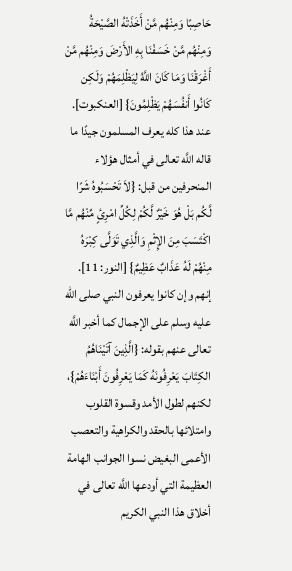حَاصِبًا وَمِنْهُم مَّنْ أَخَذَتْهُ الصَّيْحَةُ وَمِنْهُم مَّنْ خَسَفْنَا بِهِ الأَرْضَ وَمِنْهُم مَّنْ أَغْرَقْنَا وَمَا كَانَ اللَّهُ لِيَظْلِمَهُمْ وَلَكِن كَانُوا أَنفُسَهُمْ يَظْلِمُونَ} [العنكبوت].
عند هذا كله يعرف المسلمون جيدًا ما قاله اللَّه تعالى في أمثال هؤلاء المنحرفين من قبل: {لاَ تَحْسَبُوهُ شَرًا لَّكُم بَلْ هُوَ خَيْرٌ لَّكُمْ لِكُلِّ امْرِئٍ مِّنْهُم مَّا اكْتَسَبَ مِنَ الإِثْمِ وَالَّذِي تَوَلَّى كِبْرَهُ مِنْهُمْ لَهُ عَذَابٌ عَظِيمٌ} [النور: 11].
إنهم وإن كانوا يعرفون النبي صلى الله عليه وسلم على الإجمال كما أخبر اللَّه تعالى عنهم بقوله: {الَّذِينَ آتَيْنَاهُمُ الكِتَابَ يَعْرِفُونَهُ كَمَا يَعْرِفُونَ أَبْنَاءَهُمْ}، لكنهم لطول الأمد وقسوة القلوب وامتلائها بالحقد والكراهية والتعصب الأعمى البغيض نسوا الجوانب الهامة العظيمة التي أودعها اللَّه تعالى في أخلاق هذا النبي الكريم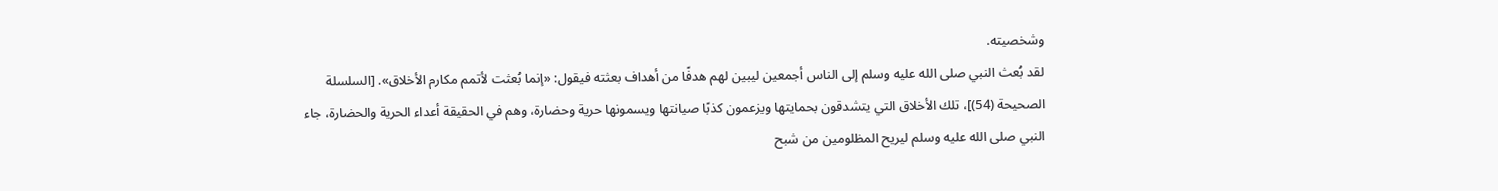وشخصيته.
لقد بُعث النبي صلى الله عليه وسلم إلى الناس أجمعين ليبين لهم هدفًا من أهداف بعثته فيقول: «إنما بُعثت لأتمم مكارم الأخلاق». [السلسلة الصحيحة (54)]، تلك الأخلاق التي يتشدقون بحمايتها ويزعمون كذبًا صيانتها ويسمونها حرية وحضارة، وهم في الحقيقة أعداء الحرية والحضارة، جاء النبي صلى الله عليه وسلم ليريح المظلومين من شبح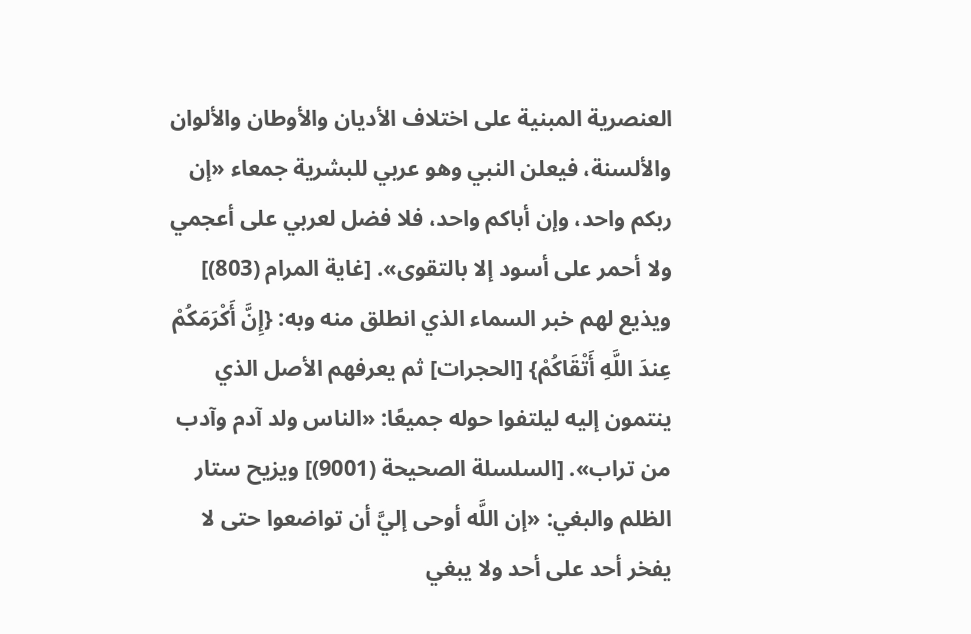العنصرية المبنية على اختلاف الأديان والأوطان والألوان والألسنة، فيعلن النبي وهو عربي للبشرية جمعاء «إن ربكم واحد، وإن أباكم واحد، فلا فضل لعربي على أعجمي ولا أحمر على أسود إلا بالتقوى». [غاية المرام (803)] ويذيع لهم خبر السماء الذي انطلق منه وبه: {إِنَّ أَكْرَمَكُمْ عِندَ اللَّهِ أَتْقَاكُمْ} [الحجرات] ثم يعرفهم الأصل الذي ينتمون إليه ليلتفوا حوله جميعًا: «الناس ولد آدم وآدب من تراب». [السلسلة الصحيحة (9001)] ويزيح ستار الظلم والبغي: «إن اللَّه أوحى إليَّ أن تواضعوا حتى لا يفخر أحد على أحد ولا يبغي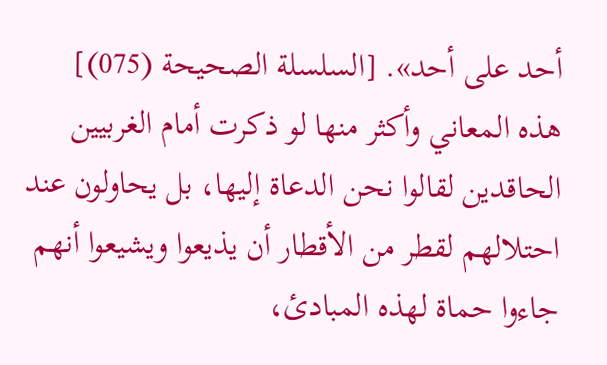أحد على أحد». [السلسلة الصحيحة (075)]
هذه المعاني وأكثر منها لو ذكرت أمام الغربيين الحاقدين لقالوا نحن الدعاة إليها، بل يحاولون عند احتلالهم لقطر من الأقطار أن يذيعوا ويشيعوا أنهم جاءوا حماة لهذه المبادئ،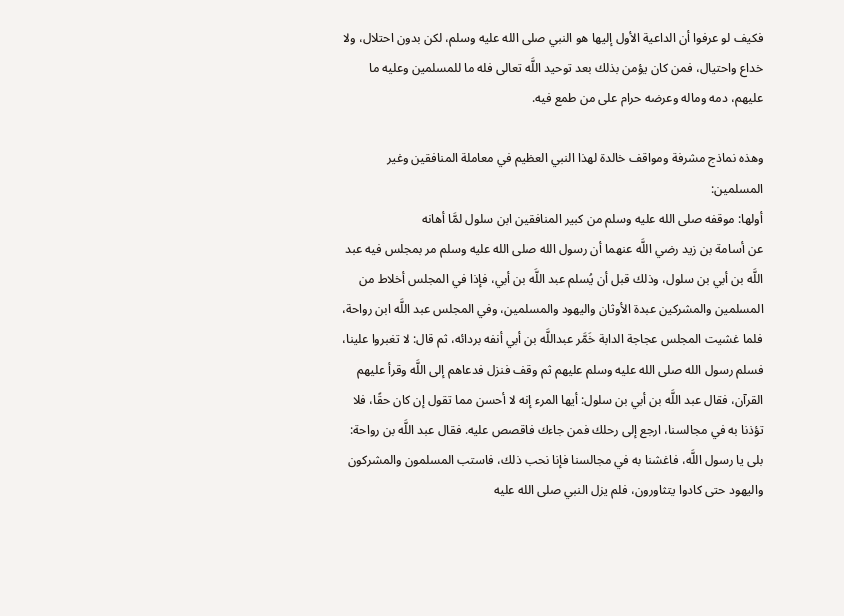فكيف لو عرفوا أن الداعية الأول إليها هو النبي صلى الله عليه وسلم، لكن بدون احتلال، ولا خداع واحتيال، فمن كان يؤمن بذلك بعد توحيد اللَّه تعالى فله ما للمسلمين وعليه ما عليهم، دمه وماله وعرضه حرام على من طمع فيه.

وهذه نماذج مشرفة ومواقف خالدة لهذا النبي العظيم في معاملة المنافقين وغير المسلمين:
أولها: موقفه صلى الله عليه وسلم من كبير المنافقين ابن سلول لمَّا أهانه
عن أسامة بن زيد رضي اللَّه عنهما أن رسول الله صلى الله عليه وسلم مر بمجلس فيه عبد اللَّه بن أبي بن سلول، وذلك قبل أن يُسلم عبد اللَّه بن أبي، فإذا في المجلس أخلاط من المسلمين والمشركين عبدة الأوثان واليهود والمسلمين، وفي المجلس عبد اللَّه ابن رواحة، فلما غشيت المجلس عجاجة الدابة خَمَّر عبداللَّه بن أبي أنفه بردائه، ثم قال: لا تغبروا علينا، فسلم رسول الله صلى الله عليه وسلم عليهم ثم وقف فنزل فدعاهم إلى اللَّه وقرأ عليهم القرآن، فقال عبد اللَّه بن أبي بن سلول: أيها المرء إنه لا أحسن مما تقول إن كان حقًا، فلا تؤذنا به في مجالسنا، ارجع إلى رحلك فمن جاءك فاقصص عليه. فقال عبد اللَّه بن رواحة: بلى يا رسول اللَّه، فاغشنا به في مجالسنا فإنا نحب ذلك، فاستب المسلمون والمشركون واليهود حتى كادوا يتثاورون، فلم يزل النبي صلى الله عليه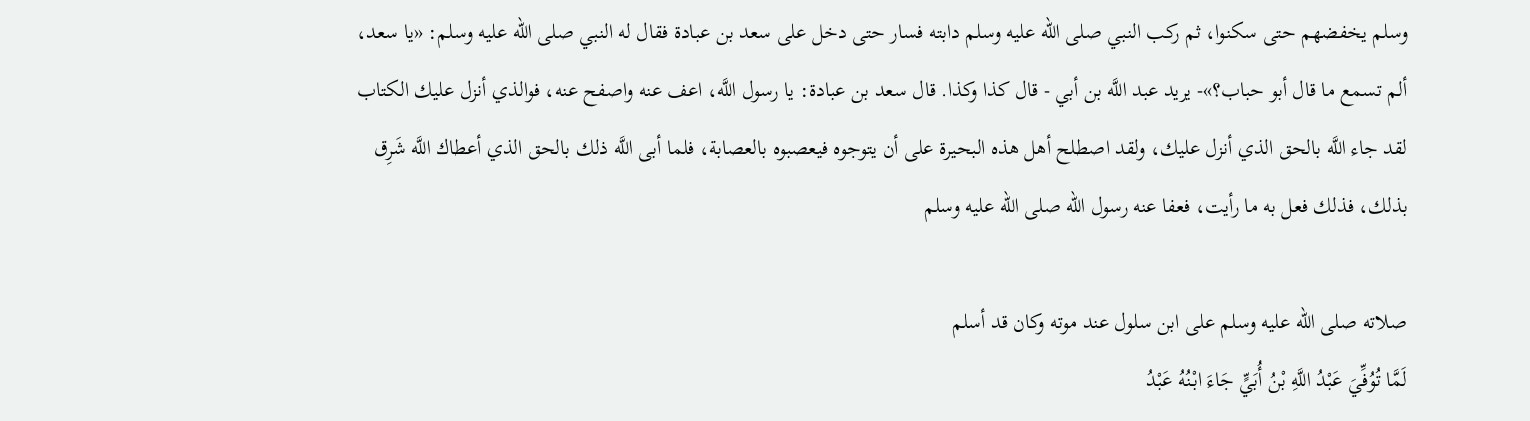وسلم يخفضهم حتى سكنوا، ثم ركب النبي صلى الله عليه وسلم دابته فسار حتى دخل على سعد بن عبادة فقال له النبي صلى الله عليه وسلم: «يا سعد، ألم تسمع ما قال أبو حباب؟»- يريد عبد اللَّه بن أبي - قال كذا وكذا. قال سعد بن عبادة: يا رسول اللَّه، اعف عنه واصفح عنه، فوالذي أنزل عليك الكتاب لقد جاء اللَّه بالحق الذي أنزل عليك، ولقد اصطلح أهل هذه البحيرة على أن يتوجوه فيعصبوه بالعصابة، فلما أبى اللَّه ذلك بالحق الذي أعطاك اللَّه شَرِق بذلك، فذلك فعل به ما رأيت، فعفا عنه رسول الله صلى الله عليه وسلم

صلاته صلى الله عليه وسلم على ابن سلول عند موته وكان قد أسلم
لَمَّا تُوُفِّيَ عَبْدُ اللَّهِ بْنُ أُبَيٍّ جَاءَ ابْنُهُ عَبْدُ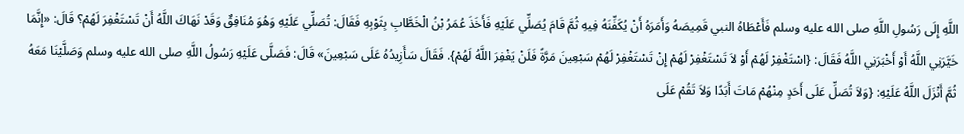اللَّهِ إِلَى رَسُولِ اللَّهِ صلى الله عليه وسلم فَأَعْطَاهُ النبي قَمِيصَهُ وَأَمَرَهُ أَنْ يُكَفِّنَهُ فِيهِ ثُمَّ قَامَ يُصَلِّي عَلَيْهِ فَأَخَذَ عُمَرُ بْنُ الْخَطَّابِ بِثَوْبِهِ فَقَالَ: تُصَلِّي عَلَيْهِ وَهُوَ مُنَافِقٌ وَقَدْ نَهَاكَ اللَّهُ أَنْ تَسْتَغْفِرَ لَهُمْ؟ قَالَ: «إِنَّمَا خَيَّرَنِي اللَّهُ أَوْ أَخْبَرَنِي اللَّهُ فَقَالَ: {اسْتَغْفِرْ لَهُمْ أَوْ لاَ تَسْتَغْفِرْ لَهُمْ إِنْ تَسْتَغْفِرْ لَهُمْ سَبْعِينَ مَرَّةً فَلَنْ يَغْفِرَ اللَّهُ لَهُمْ}. فَقَالَ سَأَزِيدُهُ عَلَى سَبْعِينَ» قَالَ: فَصَلَّى عَلَيْهِ رَسُولُ اللَّهِ صلى الله عليه وسلم وَصَلَّيْنَا مَعَهُ ثُمَّ أَنْزَلَ اللَّهُ عَلَيْهِ: {وَلاَ تُصَلِّ عَلَى أَحَدٍ مِنْهُمْ مَاتَ أَبَدًا وَلاَ تَقُمْ عَلَى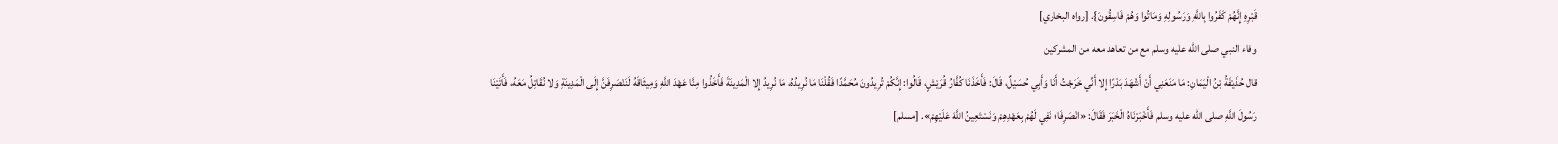قَبْرِهِ إِنَّهُمْ كَفَرُوا بِاللَّهِ وَرَسُولِهِ وَمَاتُوا وَهُمْ فَاسِقُونَ}. [رواه البخاري]
وفاء النبي صلى الله عليه وسلم مع من تعاهد معه من المشركين
قال حُذَيْفَةُ بْنُ الْيَمَانِ: مَا مَنَعَنِي أَنْ أَشْهَدَ بَدْرًا إِلا أَنِّي خَرَجْتُ أَنَا وَأَبِي حُسَيْلٌ، قَالَ: فَأَخَذَنَا كُفَّارُ قُرَيْشٍ، قَالُوا: إِنَّكُمْ تُرِيدُونَ مُحَمَّدًا فَقُلْنَا مَا نُرِيدُهُ، مَا نُرِيدُ إِلا الْمَدِينَةَ فَأَخَذُوا مِنَّا عَهْدَ اللَّهِ وَمِيثَاقَهُ لَنَنْصَرِفَنَّ إِلَى الْمَدِينَةِ وَلا نُقَاتِلُ مَعَهُ، فَأَتَيْنَا رَسُولَ اللَّهِ صلى الله عليه وسلم فَأَخْبَرْنَاهُ الْخَبَرَ فَقَالَ: «انْصَرِفَا؛ نَفِي لَهُمْ بِعَهْدِهِمْ وَنَسْتَعِينُ اللَّهَ عَلَيْهِمْ». [مسلم]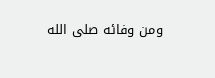ومن وفائه صلى الله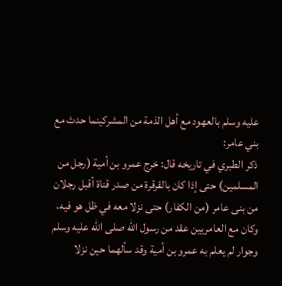عليه وسلم بالعهود مع أهل الذمة من المشركينما حدث مع بني عامر:
ذكر الطبري في تاريخه قال: خرج عمرو بن أمية (رجل من المسلمين) حتى إذا كان بالقرقرة من صدر قناة أقبل رجلان من بنى عامر (من الكفار) حتى نزلا معه في ظل هو فيه، وكان مع العامريين عقد من رسول الله صلى الله عليه وسلم وجوار لم يعلم به عمرو بن أمية وقد سألهما حين نزلا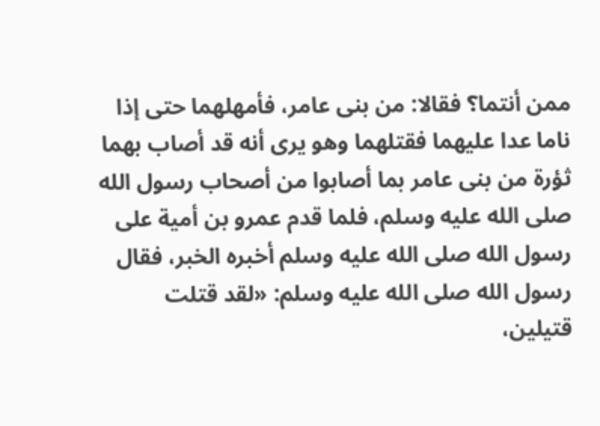ممن أنتما؟ فقالا: من بنى عامر، فأمهلهما حتى إذا ناما عدا عليهما فقتلهما وهو يرى أنه قد أصاب بهما ثؤرة من بنى عامر بما أصابوا من أصحاب رسول الله صلى الله عليه وسلم، فلما قدم عمرو بن أمية على رسول الله صلى الله عليه وسلم أخبره الخبر، فقال رسول الله صلى الله عليه وسلم: «لقد قتلت قتيلين،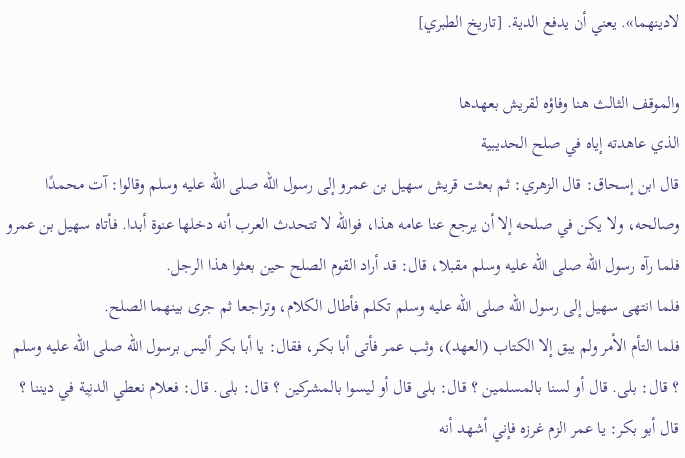لادينهما». يعني أن يدفع الدية. [تاريخ الطبري]

والموقف الثالث هنا وفاؤه لقريش بعهدها
الذي عاهدته إياه في صلح الحديبية
قال ابن إسحاق: قال الزهري: ثم بعثت قريش سهيل بن عمرو إلى رسول الله صلى الله عليه وسلم وقالوا: آت محمدًا وصالحه، ولا يكن في صلحه إلا أن يرجع عنا عامه هذا، فوالله لا تتحدث العرب أنه دخلها عنوة أبدا. فأتاه سهيل بن عمرو فلما رآه رسول الله صلى الله عليه وسلم مقبلا، قال: قد أراد القوم الصلح حين بعثوا هذا الرجل.
فلما انتهى سهيل إلى رسول الله صلى الله عليه وسلم تكلم فأطال الكلام، وتراجعا ثم جرى بينهما الصلح.
فلما التأم الأمر ولم يبق إلا الكتاب (العهد)، وثب عمر فأتى أبا بكر، فقال: يا أبا بكر أليس برسول الله صلى الله عليه وسلم ؟ قال: بلى. قال أو لسنا بالمسلمين ؟ قال: بلى قال أو ليسوا بالمشركين ؟ قال: بلى. قال: فعلام نعطي الدنِية في ديننا ؟ قال أبو بكر: يا عمر الزم غرزه فإني أشهد أنه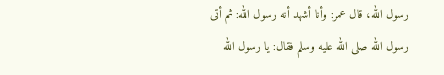رسول الله، قال عمر: وأنا أشهد أنه رسول الله: ثم أتى رسول الله صلى الله عليه وسلم فقال: يا رسول الله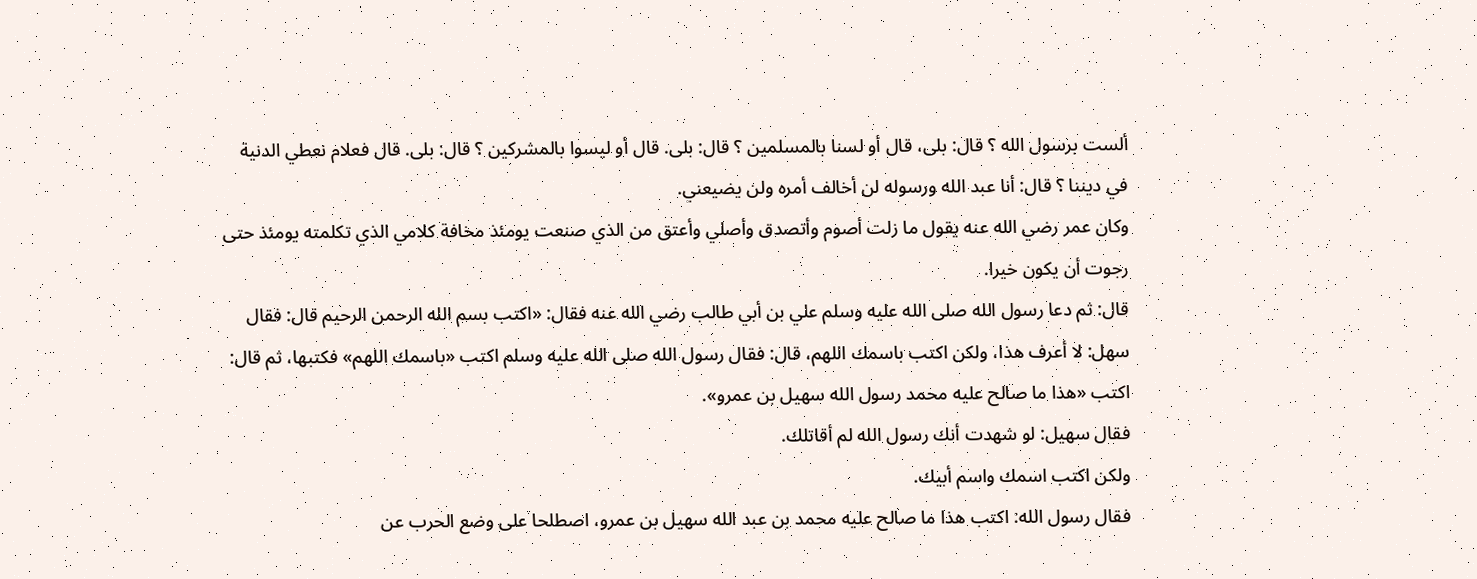ألست برسول الله ؟ قال: بلى، قال أو لسنا بالمسلمين ؟ قال: بلى. قال أو ليسوا بالمشركين ؟ قال: بلى. قال فعلام نعطي الدنية في ديننا ؟ قال: أنا عبد الله ورسوله لن أخالف أمره ولن يضيعني.
وكان عمر رضي الله عنه يقول ما زلت أصوم وأتصدق وأصلي وأعتق من الذي صنعت يومئذ مخافة كلامي الذي تكلمته يومئذ حتى رجوت أن يكون خيرا.
قال: ثم دعا رسول الله صلى الله عليه وسلم علي بن أبي طالب رضي الله عنه فقال: «اكتب بسم الله الرحمن الرحيم قال: فقال سهل: لا أعرف هذا، ولكن اكتب باسمك اللهم، قال: فقال رسول الله صلى الله عليه وسلم اكتب «باسمك اللهم» فكتبها، ثم قال: اكتب «هذا ما صالح عليه محمد رسول الله سهيل بن عمرو».
فقال سهيل: لو شهدت أنك رسول الله لم أقاتلك.
ولكن اكتب اسمك واسم أبيك.
فقال رسول الله: اكتب هذا ما صالح عليه محمد بن عبد الله سهيل بن عمرو، اصطلحا على وضع الحرب عن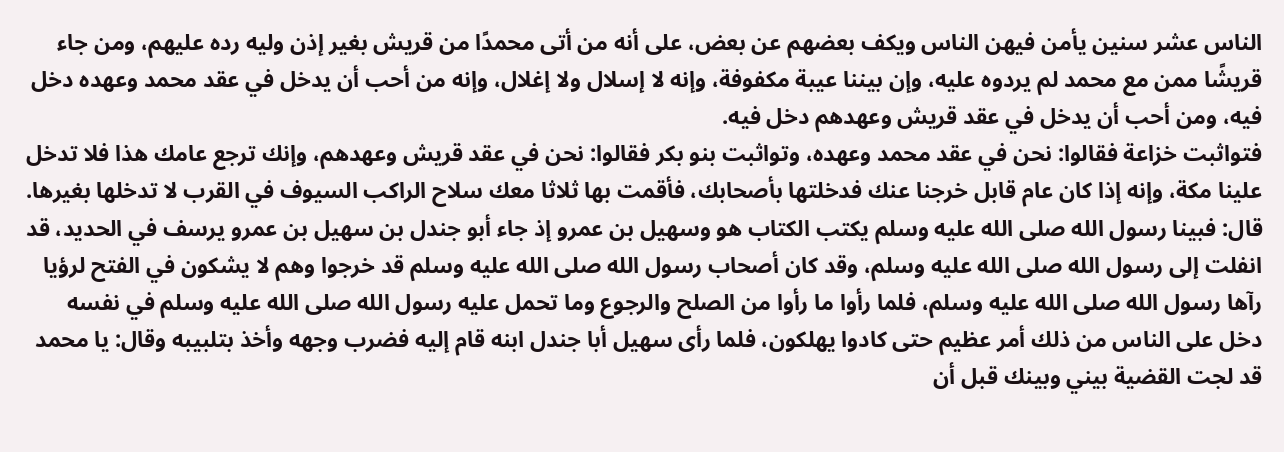الناس عشر سنين يأمن فيهن الناس ويكف بعضهم عن بعض، على أنه من أتى محمدًا من قريش بغير إذن وليه رده عليهم، ومن جاء قريشًا ممن مع محمد لم يردوه عليه، وإن بيننا عيبة مكفوفة، وإنه لا إسلال ولا إغلال، وإنه من أحب أن يدخل في عقد محمد وعهده دخل فيه، ومن أحب أن يدخل في عقد قريش وعهدهم دخل فيه.
فتواثبت خزاعة فقالوا: نحن في عقد محمد وعهده، وتواثبت بنو بكر فقالوا: نحن في عقد قريش وعهدهم، وإنك ترجع عامك هذا فلا تدخل علينا مكة، وإنه إذا كان عام قابل خرجنا عنك فدخلتها بأصحابك، فأقمت بها ثلاثا معك سلاح الراكب السيوف في القرب لا تدخلها بغيرها.
قال: فبينا رسول الله صلى الله عليه وسلم يكتب الكتاب هو وسهيل بن عمرو إذ جاء أبو جندل بن سهيل بن عمرو يرسف في الحديد، قد انفلت إلى رسول الله صلى الله عليه وسلم، وقد كان أصحاب رسول الله صلى الله عليه وسلم قد خرجوا وهم لا يشكون في الفتح لرؤيا رآها رسول الله صلى الله عليه وسلم، فلما رأوا ما رأوا من الصلح والرجوع وما تحمل عليه رسول الله صلى الله عليه وسلم في نفسه دخل على الناس من ذلك أمر عظيم حتى كادوا يهلكون، فلما رأى سهيل أبا جندل ابنه قام إليه فضرب وجهه وأخذ بتلبيبه وقال: يا محمد قد لجت القضية بيني وبينك قبل أن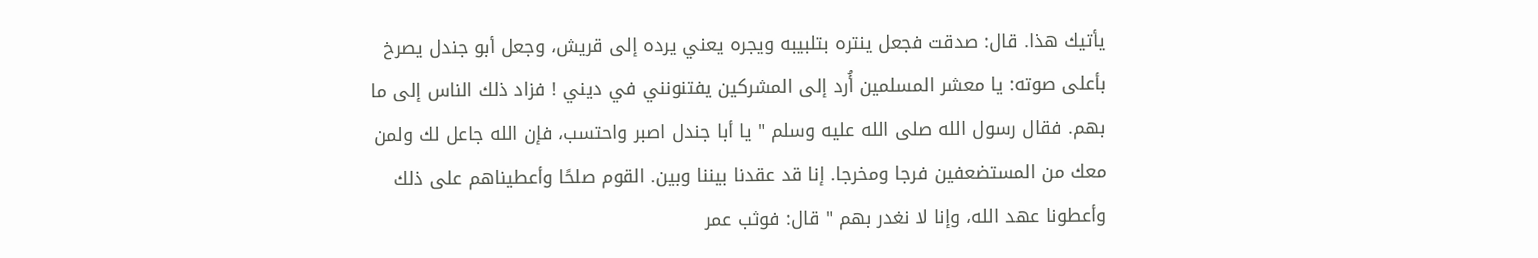يأتيك هذا. قال: صدقت فجعل ينتره بتلبيبه ويجره يعني يرده إلى قريش، وجعل أبو جندل يصرخ بأعلى صوته: يا معشر المسلمين أُرد إلى المشركين يفتنونني في ديني ! فزاد ذلك الناس إلى ما بهم. فقال رسول الله صلى الله عليه وسلم " يا أبا جندل اصبر واحتسب، فإن الله جاعل لك ولمن معك من المستضعفين فرجا ومخرجا. إنا قد عقدنا بيننا وبين. القوم صلحًا وأعطيناهم على ذلك وأعطونا عهد الله، وإنا لا نغدر بهم " قال: فوثب عمر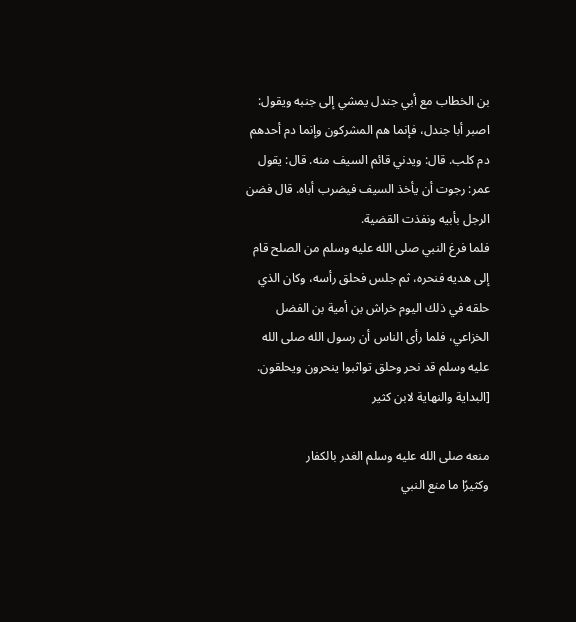بن الخطاب مع أبي جندل يمشي إلى جنبه ويقول: اصبر أبا جندل، فإنما هم المشركون وإنما دم أحدهم دم كلب. قال: ويدني قائم السيف منه. قال: يقول عمر: رجوت أن يأخذ السيف فيضرب أباه. قال فضن الرجل بأبيه ونفذت القضية.
فلما فرغ النبي صلى الله عليه وسلم من الصلح قام إلى هديه فنحره، ثم جلس فحلق رأسه، وكان الذي حلقه في ذلك اليوم خراش بن أمية بن الفضل الخزاعي، فلما رأى الناس أن رسول الله صلى الله عليه وسلم قد نحر وحلق تواثبوا ينحرون ويحلقون. [البداية والنهاية لابن كثير

منعه صلى الله عليه وسلم الغدر بالكفار
وكثيرًا ما منع النبي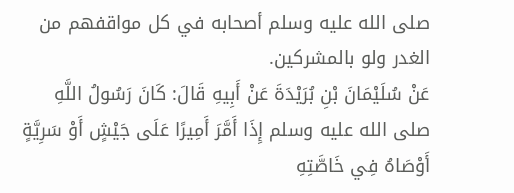صلى الله عليه وسلم أصحابه في كل مواقفهم من الغدر ولو بالمشركين.
عَنْ سُلَيْمَانَ بْنِ بُرَيْدَةَ عَنْ أَبِيهِ قَالَ: كَانَ رَسُولُ اللَّهِ صلى الله عليه وسلم إِذَا أَمَّرَ أَمِيرًا عَلَى جَيْشٍ أَوْ سَرِيَّةٍ أَوْصَاهُ فِي خَاصَّتِهِ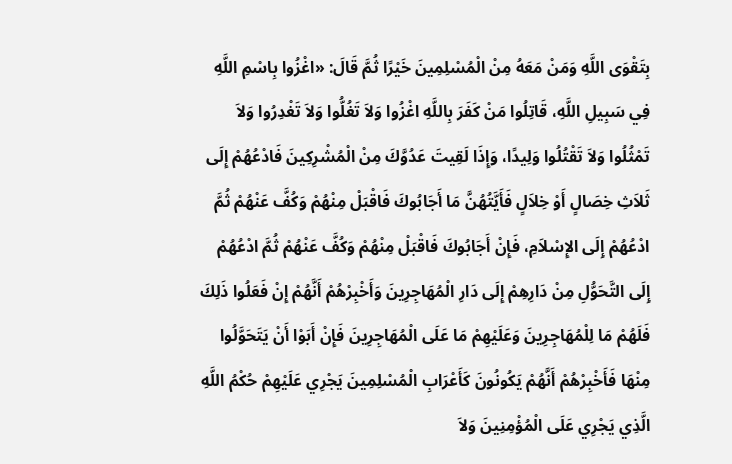بِتَقْوَى اللَّهِ وَمَنْ مَعَهُ مِنْ الْمُسْلِمِينَ خَيْرًا ثُمَّ قَالَ: «اغْزُوا بِاسْمِ اللَّهِ فِي سَبِيلِ اللَّهِ، قَاتِلُوا مَنْ كَفَرَ بِاللَّهِ اغْزُوا وَلاَ تَغُلُّوا وَلاَ تَغْدِرُوا وَلاَ تَمْثُلُوا وَلاَ تَقْتُلُوا وَلِيدًا، وَإِذَا لَقِيتَ عَدُوَّكَ مِنْ الْمُشْرِكِينَ فَادْعُهُمْ إِلَى ثَلاَثِ خِصَالٍ أَوْ خِلاَلٍ فَأَيَّتُهُنَّ مَا أَجَابُوكَ فَاقْبَلْ مِنْهُمْ وَكُفَّ عَنْهُمْ ثُمَّ ادْعُهُمْ إِلَى الإِسْلاَمِ، فَإِنْ أَجَابُوكَ فَاقْبَلْ مِنْهُمْ وَكُفَّ عَنْهُمْ ثُمَّ ادْعُهُمْ إِلَى التَّحَوُّلِ مِنْ دَارِهِمْ إِلَى دَارِ الْمُهَاجِرِينَ وَأَخْبِرْهُمْ أَنَّهُمْ إِنْ فَعَلُوا ذَلِكَ فَلَهُمْ مَا لِلْمُهَاجِرِينَ وَعَلَيْهِمْ مَا عَلَى الْمُهَاجِرِينَ فَإِنْ أَبَوْا أَنْ يَتَحَوَّلُوا مِنْهَا فَأَخْبِرْهُمْ أَنَّهُمْ يَكُونُونَ كَأَعْرَابِ الْمُسْلِمِينَ يَجْرِي عَلَيْهِمْ حُكْمُ اللَّهِ الَّذِي يَجْرِي عَلَى الْمُؤْمِنِينَ وَلاَ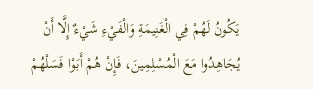يَكُونُ لَهُمْ فِي الْغَنِيمَةِ وَالْفَيْءِ شَيْءٌ إِلَّا أَنْ يُجَاهِدُوا مَعَ الْمُسْلِمِينَ، فَإِنْ هُمْ أَبَوْا فَسَلْهُمْ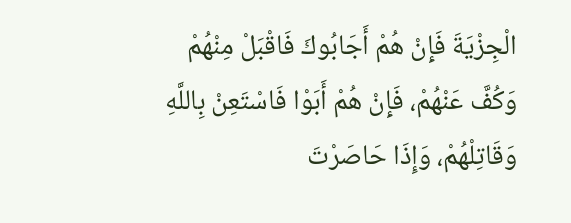الْجِزْيَةَ فَإِنْ هُمْ أَجَابُوكَ فَاقْبَلْ مِنْهُمْ وَكُفَّ عَنْهُمْ، فَإِنْ هُمْ أَبَوْا فَاسْتَعِنْ بِاللَّهِ وَقَاتِلْهُمْ، وَإِذَا حَاصَرْتَ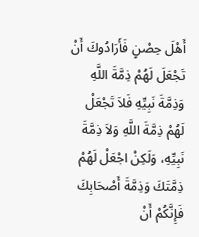أَهْلَ حِصْنٍ فَأَرَادُوكَ أَنْ تَجْعَلَ لَهُمْ ذِمَّةَ اللَّهِ وَذِمَّةَ نَبِيِّهِ فَلاَ تَجْعَلْ لَهُمْ ذِمَّةَ اللَّهِ وَلاَ ذِمَّةَ نَبِيِّهِ، وَلَكِنْ اجْعَلْ لَهُمْ ذِمَّتَكَ وَذِمَّةَ أَصْحَابِكَ فَإِنَّكُمْ أَنْ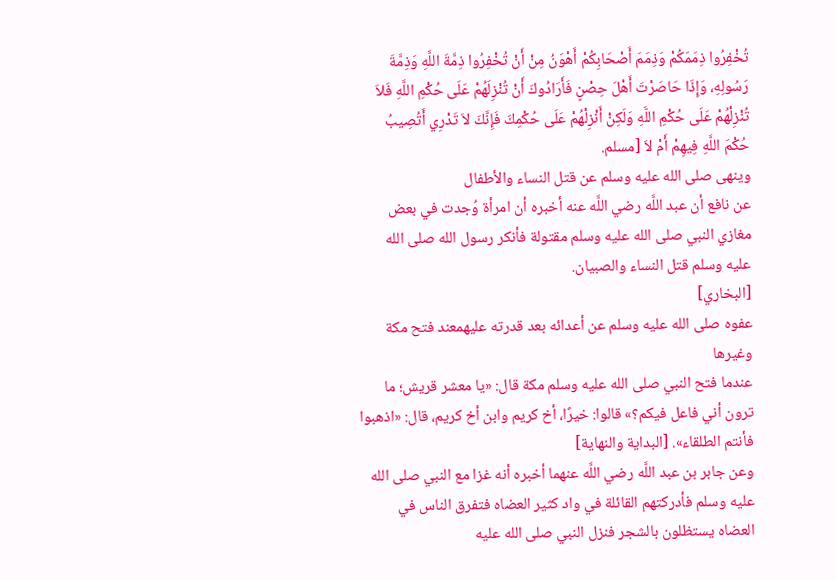تُخْفِرُوا ذِمَمَكُمْ وَذِمَمَ أَصْحَابِكُمْ أَهْوَنُ مِنْ أَنْ تُخْفِرُوا ذِمَّةَ اللَّهِ وَذِمَّةَ رَسُولِهِ، وَإِذَا حَاصَرْتَ أَهْلَ حِصْنٍ فَأَرَادُوكَ أَنْ تُنْزِلَهُمْ عَلَى حُكْمِ اللَّهِ فَلاَ تُنْزِلْهُمْ عَلَى حُكْمِ اللَّهِ وَلَكِنْ أَنْزِلْهُمْ عَلَى حُكْمِكَ فَإِنَّكَ لاَ تَدْرِي أَتُصِيبُ حُكْمَ اللَّهِ فِيهِمْ أَمْ لاَ [مسلم.
وينهى صلى الله عليه وسلم عن قتل النساء والأطفال
عن نافع أن عبد اللَّه رضي اللَّه عنه أخبره أن امرأة وُجدت في بعض مغازي النبي صلى الله عليه وسلم مقتولة فأنكر رسول الله صلى الله عليه وسلم قتل النساء والصبيان.
[البخاري]
عفوه صلى الله عليه وسلم عن أعدائه بعد قدرته عليهمعند فتح مكة وغيرها
عندما فتح النبي صلى الله عليه وسلم مكة قال: «يا معشر قريش؛ ما ترون أني فاعل فيكم؟» قالوا: خيرًا، أخ كريم وابن أخ كريم، قال: «اذهبوا فأنتم الطلقاء». [البداية والنهاية]
وعن جابر بن عبد اللَّه رضي اللَّه عنهما أخبره أنه غزا مع النبي صلى الله عليه وسلم فأدركتهم القائلة في واد كثير العضاه فتفرق الناس في العضاه يستظلون بالشجر فنزل النبي صلى الله عليه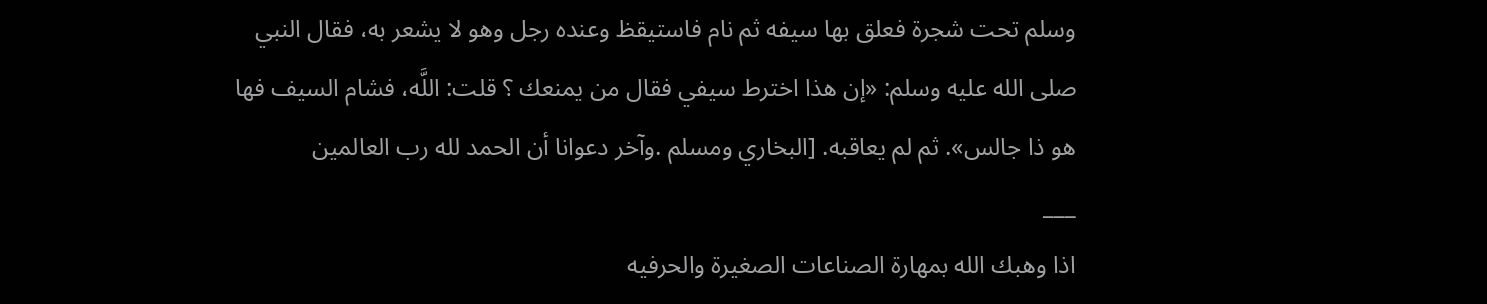وسلم تحت شجرة فعلق بها سيفه ثم نام فاستيقظ وعنده رجل وهو لا يشعر به، فقال النبي صلى الله عليه وسلم: «إن هذا اخترط سيفي فقال من يمنعك ؟ قلت: اللَّه، فشام السيف فها هو ذا جالس». ثم لم يعاقبه. [البخاري ومسلم .وآخر دعوانا أن الحمد لله رب العالمين
___
اذا وهبك الله بمهارة الصناعات الصغيرة والحرفيه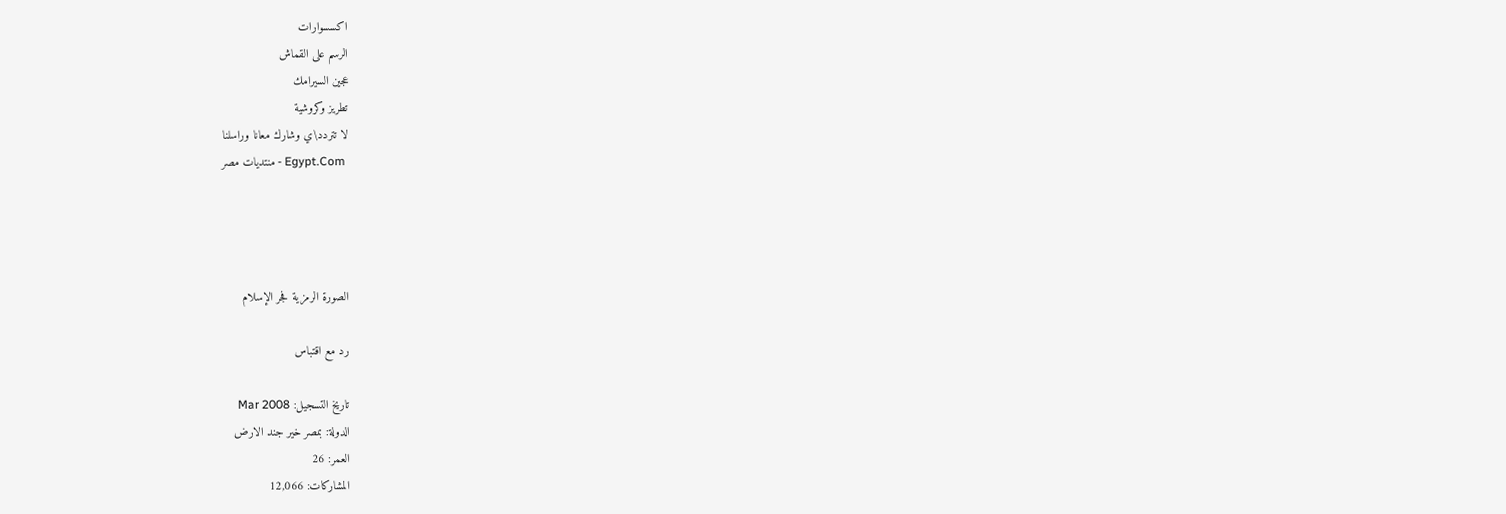اكسسوارات
الرسم على القماش
عجين السيرامك
تطريز وكروشية
لا تتردد\ي وشارك معانا وراسلنا
 Egypt.Com - منتديات مصر




الصورة الرمزية فجر الإسلام

رد مع اقتباس

تاريخ التسجيل: Mar 2008
الدولة: بمصر خير جند الارض
العمر: 26
المشاركات: 12,066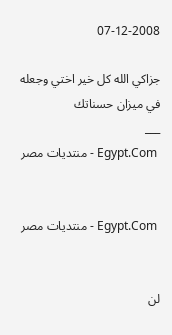07-12-2008

جزاكي الله كل خير اختي وجعله في ميزان حسناتك
___
 Egypt.Com - منتديات مصر


 Egypt.Com - منتديات مصر


لن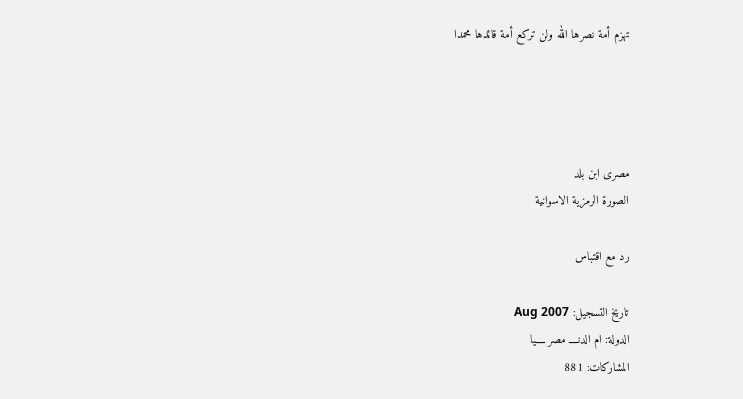تهزم أمة نصرها الله ولن تركع أمة قائدها محمدا




مصرى ابن بلد
الصورة الرمزية الاسوانية

رد مع اقتباس

تاريخ التسجيل: Aug 2007
الدولة: ام الدنــــ مصر ــــيا
المشاركات: 881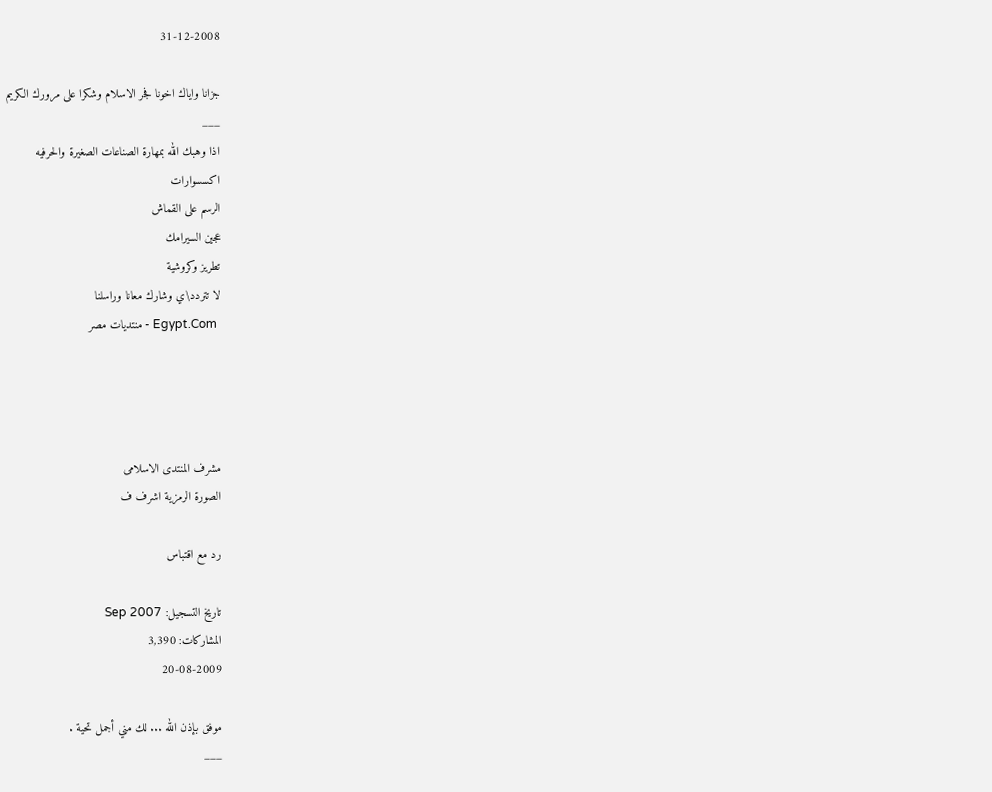31-12-2008

جزانا واياك اخونا فجر الاسلام وشكرا على مرورك الكريم
___
اذا وهبك الله بمهارة الصناعات الصغيرة والحرفيه
اكسسوارات
الرسم على القماش
عجين السيرامك
تطريز وكروشية
لا تتردد\ي وشارك معانا وراسلنا
 Egypt.Com - منتديات مصر




مشرف المنتدى الاسلامى
الصورة الرمزية اشرف ف

رد مع اقتباس

تاريخ التسجيل: Sep 2007
المشاركات: 3,390
20-08-2009

موفق بإذن الله ... لك مني أجمل تحية .
___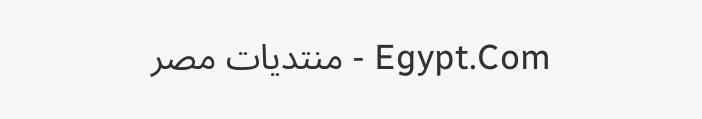Egypt.Com - منتديات مصر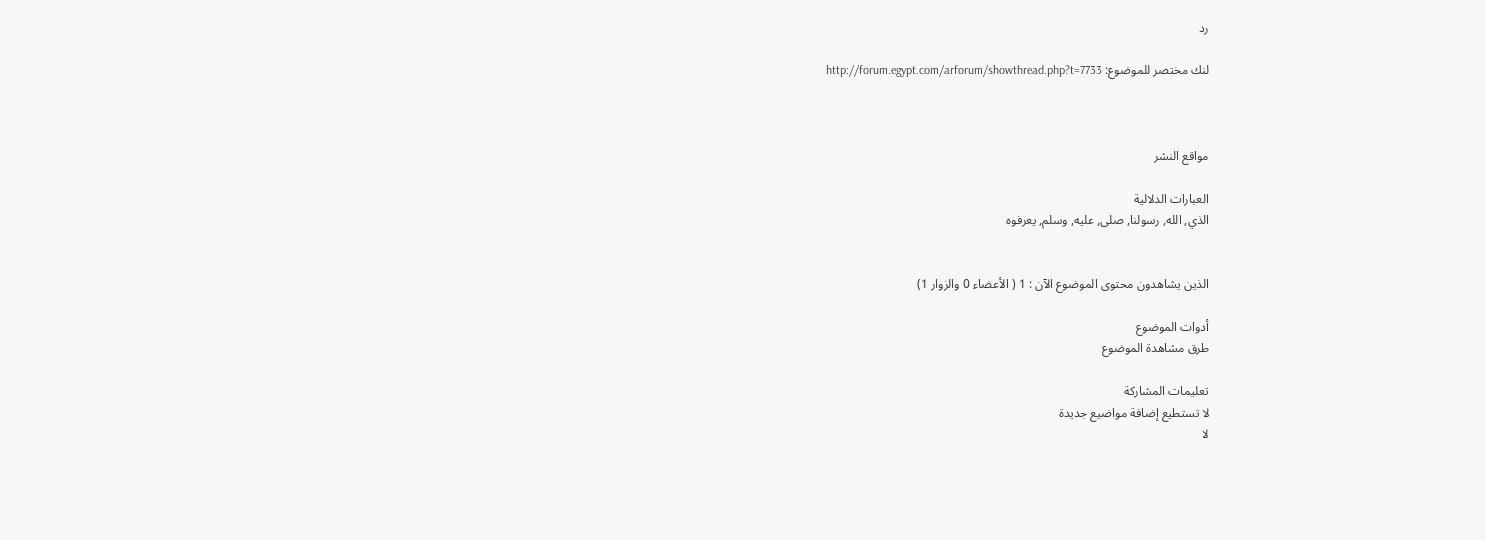رد

لنك مختصر للموضوع: http://forum.egypt.com/arforum/showthread.php?t=7733



مواقع النشر

العبارات الدلالية
الذي, الله, رسولنا, صلى, عليه, وسلم, يعرفوه


الذين يشاهدون محتوى الموضوع الآن : 1 ( الأعضاء 0 والزوار 1)

أدوات الموضوع
طرق مشاهدة الموضوع

تعليمات المشاركة
لا تستطيع إضافة مواضيع جديدة
لا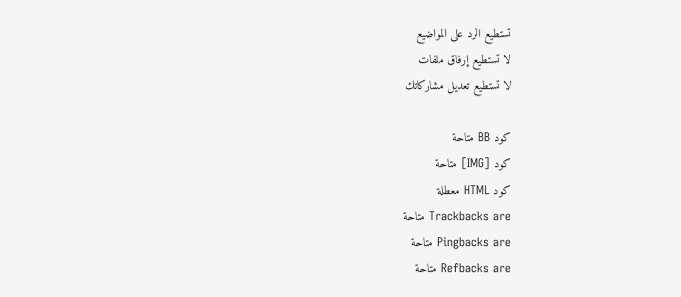تستطيع الرد على المواضيع
لا تستطيع إرفاق ملفات
لا تستطيع تعديل مشاركاتك

كود BB متاحة
كود [IMG] متاحة
كود HTML معطلة
Trackbacks are متاحة
Pingbacks are متاحة
Refbacks are متاحة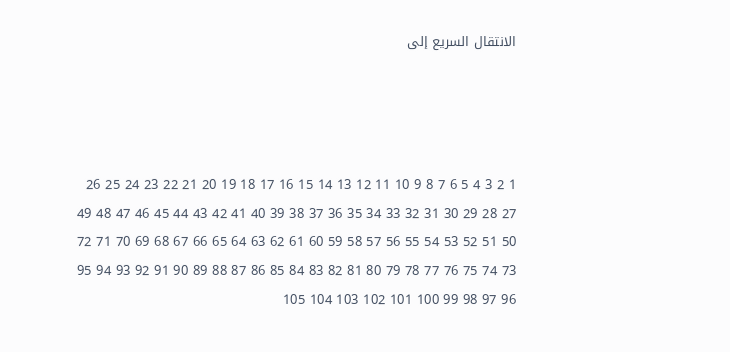الانتقال السريع إلى




1 2 3 4 5 6 7 8 9 10 11 12 13 14 15 16 17 18 19 20 21 22 23 24 25 26 27 28 29 30 31 32 33 34 35 36 37 38 39 40 41 42 43 44 45 46 47 48 49 50 51 52 53 54 55 56 57 58 59 60 61 62 63 64 65 66 67 68 69 70 71 72 73 74 75 76 77 78 79 80 81 82 83 84 85 86 87 88 89 90 91 92 93 94 95 96 97 98 99 100 101 102 103 104 105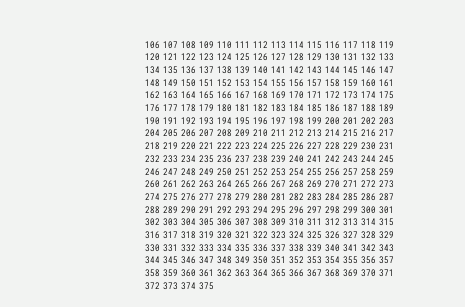106 107 108 109 110 111 112 113 114 115 116 117 118 119 120 121 122 123 124 125 126 127 128 129 130 131 132 133 134 135 136 137 138 139 140 141 142 143 144 145 146 147 148 149 150 151 152 153 154 155 156 157 158 159 160 161 162 163 164 165 166 167 168 169 170 171 172 173 174 175 176 177 178 179 180 181 182 183 184 185 186 187 188 189 190 191 192 193 194 195 196 197 198 199 200 201 202 203 204 205 206 207 208 209 210 211 212 213 214 215 216 217 218 219 220 221 222 223 224 225 226 227 228 229 230 231 232 233 234 235 236 237 238 239 240 241 242 243 244 245 246 247 248 249 250 251 252 253 254 255 256 257 258 259 260 261 262 263 264 265 266 267 268 269 270 271 272 273 274 275 276 277 278 279 280 281 282 283 284 285 286 287 288 289 290 291 292 293 294 295 296 297 298 299 300 301 302 303 304 305 306 307 308 309 310 311 312 313 314 315 316 317 318 319 320 321 322 323 324 325 326 327 328 329 330 331 332 333 334 335 336 337 338 339 340 341 342 343 344 345 346 347 348 349 350 351 352 353 354 355 356 357 358 359 360 361 362 363 364 365 366 367 368 369 370 371 372 373 374 375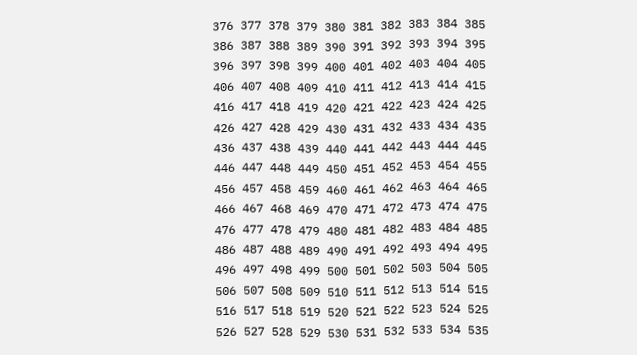376 377 378 379 380 381 382 383 384 385 386 387 388 389 390 391 392 393 394 395 396 397 398 399 400 401 402 403 404 405 406 407 408 409 410 411 412 413 414 415 416 417 418 419 420 421 422 423 424 425 426 427 428 429 430 431 432 433 434 435 436 437 438 439 440 441 442 443 444 445 446 447 448 449 450 451 452 453 454 455 456 457 458 459 460 461 462 463 464 465 466 467 468 469 470 471 472 473 474 475 476 477 478 479 480 481 482 483 484 485 486 487 488 489 490 491 492 493 494 495 496 497 498 499 500 501 502 503 504 505 506 507 508 509 510 511 512 513 514 515 516 517 518 519 520 521 522 523 524 525 526 527 528 529 530 531 532 533 534 535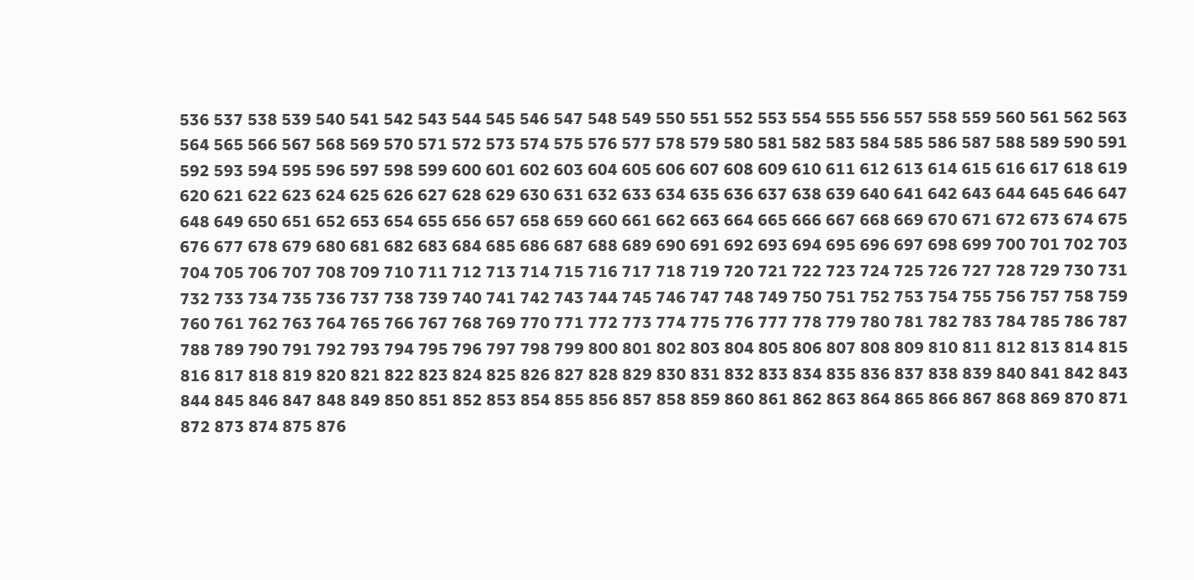536 537 538 539 540 541 542 543 544 545 546 547 548 549 550 551 552 553 554 555 556 557 558 559 560 561 562 563 564 565 566 567 568 569 570 571 572 573 574 575 576 577 578 579 580 581 582 583 584 585 586 587 588 589 590 591 592 593 594 595 596 597 598 599 600 601 602 603 604 605 606 607 608 609 610 611 612 613 614 615 616 617 618 619 620 621 622 623 624 625 626 627 628 629 630 631 632 633 634 635 636 637 638 639 640 641 642 643 644 645 646 647 648 649 650 651 652 653 654 655 656 657 658 659 660 661 662 663 664 665 666 667 668 669 670 671 672 673 674 675 676 677 678 679 680 681 682 683 684 685 686 687 688 689 690 691 692 693 694 695 696 697 698 699 700 701 702 703 704 705 706 707 708 709 710 711 712 713 714 715 716 717 718 719 720 721 722 723 724 725 726 727 728 729 730 731 732 733 734 735 736 737 738 739 740 741 742 743 744 745 746 747 748 749 750 751 752 753 754 755 756 757 758 759 760 761 762 763 764 765 766 767 768 769 770 771 772 773 774 775 776 777 778 779 780 781 782 783 784 785 786 787 788 789 790 791 792 793 794 795 796 797 798 799 800 801 802 803 804 805 806 807 808 809 810 811 812 813 814 815 816 817 818 819 820 821 822 823 824 825 826 827 828 829 830 831 832 833 834 835 836 837 838 839 840 841 842 843 844 845 846 847 848 849 850 851 852 853 854 855 856 857 858 859 860 861 862 863 864 865 866 867 868 869 870 871 872 873 874 875 876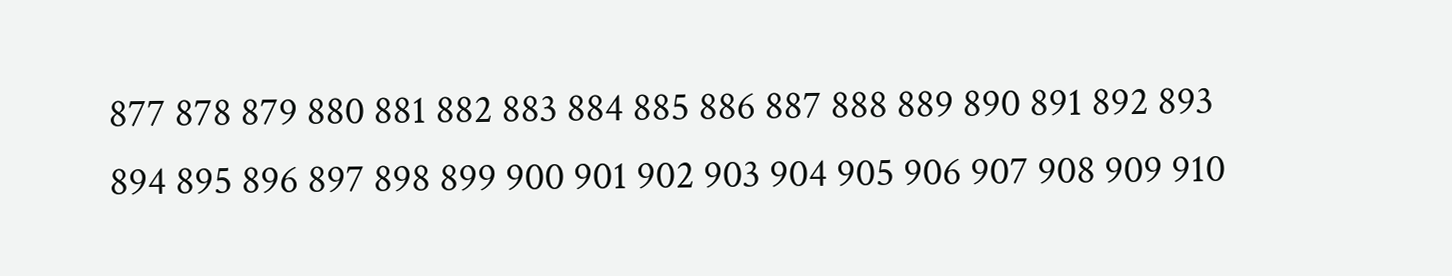877 878 879 880 881 882 883 884 885 886 887 888 889 890 891 892 893 894 895 896 897 898 899 900 901 902 903 904 905 906 907 908 909 910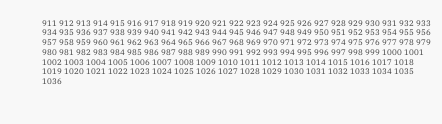911 912 913 914 915 916 917 918 919 920 921 922 923 924 925 926 927 928 929 930 931 932 933 934 935 936 937 938 939 940 941 942 943 944 945 946 947 948 949 950 951 952 953 954 955 956 957 958 959 960 961 962 963 964 965 966 967 968 969 970 971 972 973 974 975 976 977 978 979 980 981 982 983 984 985 986 987 988 989 990 991 992 993 994 995 996 997 998 999 1000 1001 1002 1003 1004 1005 1006 1007 1008 1009 1010 1011 1012 1013 1014 1015 1016 1017 1018 1019 1020 1021 1022 1023 1024 1025 1026 1027 1028 1029 1030 1031 1032 1033 1034 1035 1036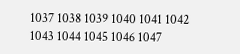1037 1038 1039 1040 1041 1042 1043 1044 1045 1046 1047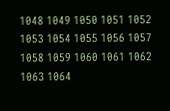1048 1049 1050 1051 1052 1053 1054 1055 1056 1057 1058 1059 1060 1061 1062 1063 1064